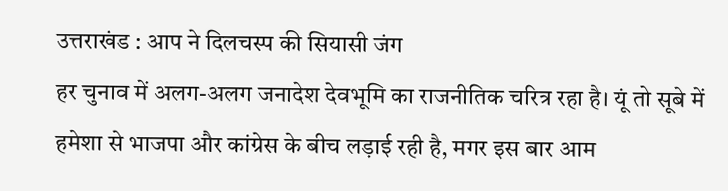उत्तराखंड : आप ने दिलचस्प की सियासी जंग
हर चुनाव में अलग-अलग जनादेश देवभूमि का राजनीतिक चरित्र रहा है। यूं तो सूबे में हमेशा से भाजपा और कांग्रेस के बीच लड़ाई रही है, मगर इस बार आम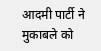आदमी पार्टी ने मुकाबले को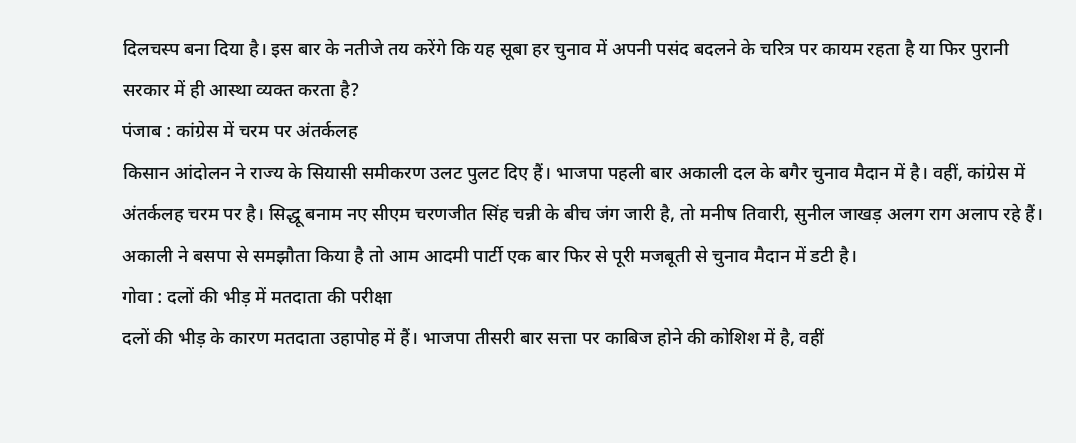दिलचस्प बना दिया है। इस बार के नतीजे तय करेंगे कि यह सूबा हर चुनाव में अपनी पसंद बदलने के चरित्र पर कायम रहता है या फिर पुरानी सरकार में ही आस्था व्यक्त करता है?
पंजाब : कांग्रेस में चरम पर अंतर्कलह
किसान आंदोलन ने राज्य के सियासी समीकरण उलट पुलट दिए हैं। भाजपा पहली बार अकाली दल के बगैर चुनाव मैदान में है। वहीं, कांग्रेस में अंतर्कलह चरम पर है। सिद्धू बनाम नए सीएम चरणजीत सिंह चन्नी के बीच जंग जारी है, तो मनीष तिवारी, सुनील जाखड़ अलग राग अलाप रहे हैं। अकाली ने बसपा से समझौता किया है तो आम आदमी पार्टी एक बार फिर से पूरी मजबूती से चुनाव मैदान में डटी है।
गोवा : दलों की भीड़ में मतदाता की परीक्षा
दलों की भीड़ के कारण मतदाता उहापोह में हैं। भाजपा तीसरी बार सत्ता पर काबिज होने की कोशिश में है, वहीं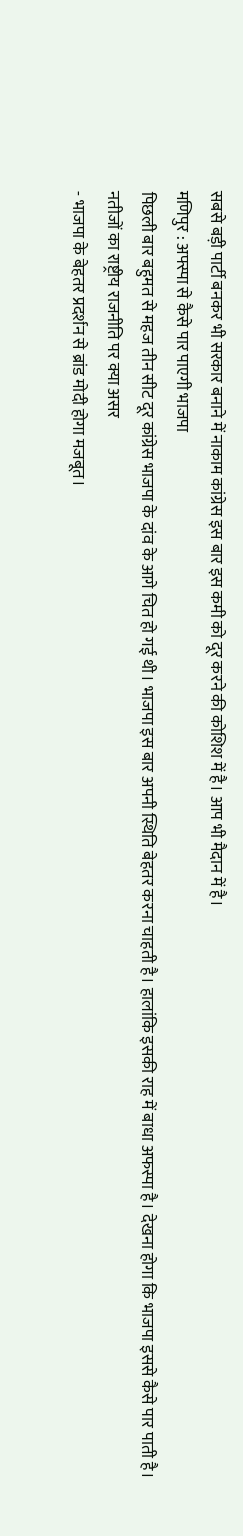सबसे बड़ी पार्टी बनकर भी सरकार बनाने में नाकाम कांग्रेस इस बार इस कमी को दूर करने की कोशिश में है। आप भी मैदान में है।
मणिपुर : अफ्स्पा से कैसे पार पाएगी भाजपा
पिछली बार बहुमत से महज तीन सीट दूर कांग्रेस भाजपा के दांव के आगे चित हो गई थी। भाजपा इस बार अपनी स्थिति बेहतर करना चाहती है। हालांकि इसकी राह में बाधा अफस्पा है। देखना होगा कि भाजपा इससे कैसे पार पाती है।
नतीजों का राष्ट्रीय राजनीति पर क्या असर
- भाजपा के बेहतर प्रदर्शन से ब्रांड मोदी होगा मजबूत।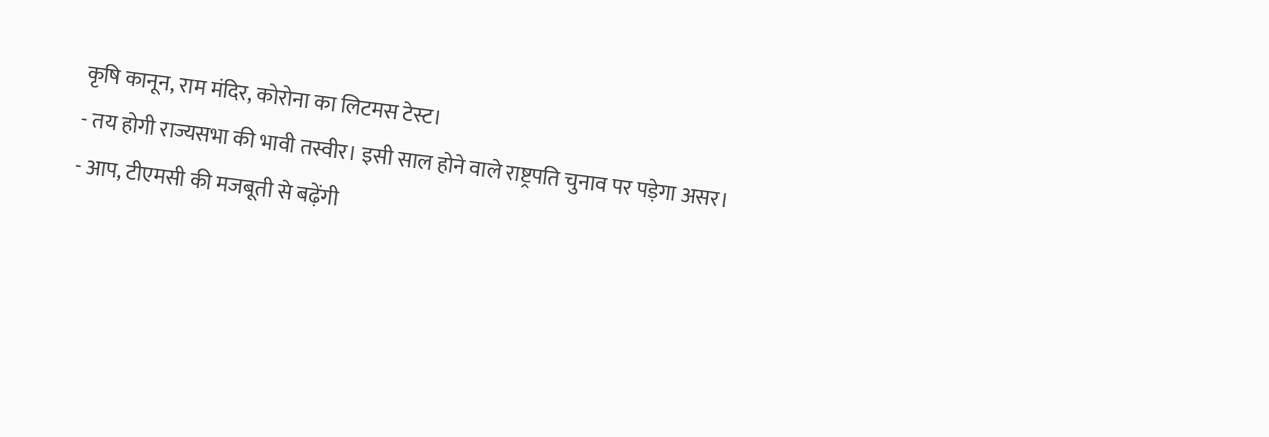कृषि कानून, राम मंदिर, कोरोना का लिटमस टेस्ट।
- तय होगी राज्यसभा की भावी तस्वीर। इसी साल होने वाले राष्ट्रपति चुनाव पर पड़ेगा असर।
- आप, टीएमसी की मजबूती से बढ़ेंगी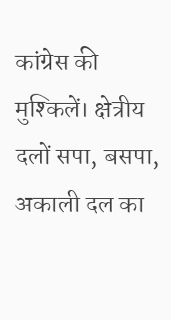कांग्रेस की मुश्किलें। क्षेत्रीय दलों सपा, बसपा, अकाली दल का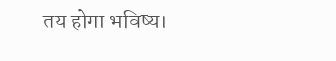तय होगा भविष्य।